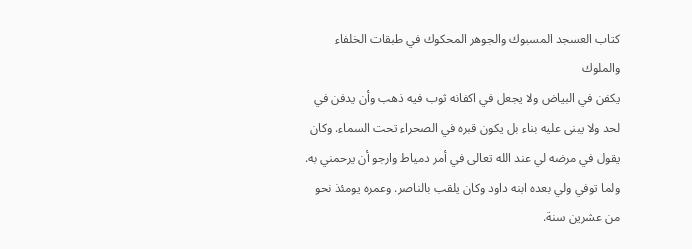كتاب العسجد المسبوك والجوهر المحكوك في طبقات الخلفاء والملوك
يكفن في البياض ولا يجعل في اكفانه ثوب فيه ذهب وأن يدفن في لحد ولا يبنى عليه بناء بل يكون قبره في الصحراء تحت السماء. وكان يقول في مرضه لي عند الله تعالى في أمر دمياط وارجو أن يرحمني به. ولما توفي ولي بعده ابنه داود وكان يلقب بالناصر. وعمره يومئذ نحو من عشرين سنة.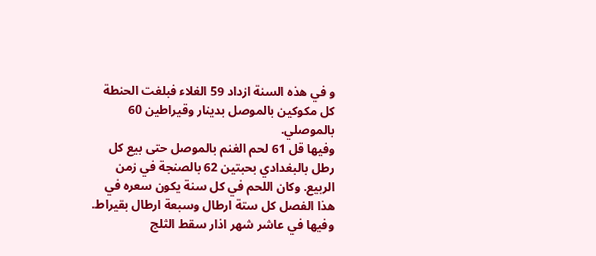و في هذه السنة ازداد 59 الغلاء فبلغت الحنطة كل مكوكين بالموصل بدينار وقيراطين 60 بالموصلي.
وفيها قل 61 لحم الغنم بالموصل حتى بيع كل رطل بالبغدادي بحبتين 62 بالصنجة في زمن الربيع. وكان اللحم في كل سنة يكون سعره في هذا الفصل كل ستة ارطال وسبعة ارطال بقيراط.
وفيها في عاشر شهر اذار سقط الثلج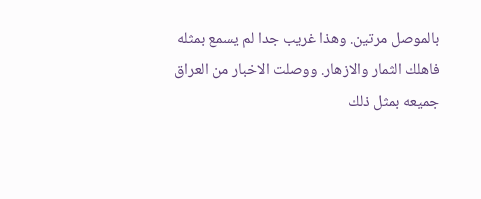بالموصل مرتين. وهذا غريب جدا لم يسمع بمثله فاهلك الثمار والازهار. ووصلت الاخبار من العراق جميعه بمثل ذلك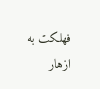فهلكت به ازهار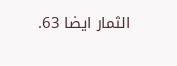الثمار ايضا 63.